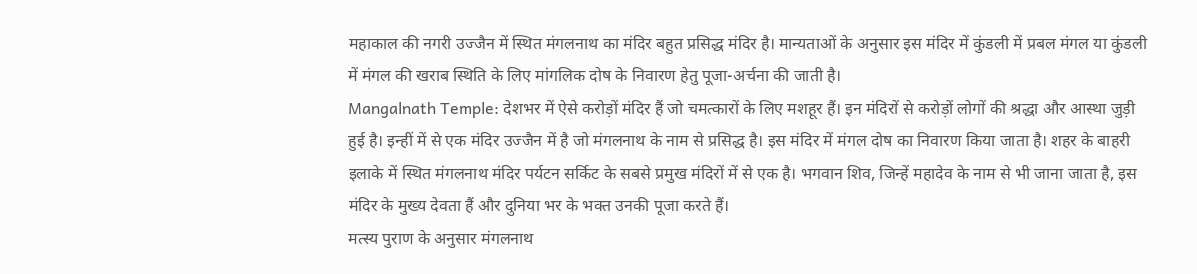महाकाल की नगरी उज्जैन में स्थित मंगलनाथ का मंदिर बहुत प्रसिद्ध मंदिर है। मान्यताओं के अनुसार इस मंदिर में कुंडली में प्रबल मंगल या कुंडली में मंगल की खराब स्थिति के लिए मांगलिक दोष के निवारण हेतु पूजा-अर्चना की जाती है।
Mangalnath Temple: देशभर में ऐसे करोड़ों मंदिर हैं जो चमत्कारों के लिए मशहूर हैं। इन मंदिरों से करोड़ों लोगों की श्रद्धा और आस्था जुड़ी हुई है। इन्हीं में से एक मंदिर उज्जैन में है जो मंगलनाथ के नाम से प्रसिद्ध है। इस मंदिर में मंगल दोष का निवारण किया जाता है। शहर के बाहरी इलाके में स्थित मंगलनाथ मंदिर पर्यटन सर्किट के सबसे प्रमुख मंदिरों में से एक है। भगवान शिव, जिन्हें महादेव के नाम से भी जाना जाता है, इस मंदिर के मुख्य देवता हैं और दुनिया भर के भक्त उनकी पूजा करते हैं।
मत्स्य पुराण के अनुसार मंगलनाथ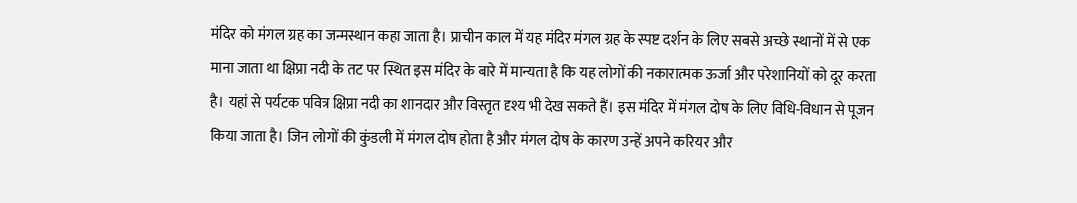मंदिर को मंगल ग्रह का जन्मस्थान कहा जाता है। प्राचीन काल में यह मंदिर मंगल ग्रह के स्पष्ट दर्शन के लिए सबसे अच्छे स्थानों में से एक माना जाता था क्षिप्रा नदी के तट पर स्थित इस मंदिर के बारे में मान्यता है कि यह लोगों की नकारात्मक ऊर्जा और परेशानियों को दूर करता है। यहां से पर्यटक पवित्र क्षिप्रा नदी का शानदार और विस्तृत दृश्य भी देख सकते हैं। इस मंदिर में मंगल दोष के लिए विधि-विधान से पूजन किया जाता है। जिन लोगों की कुंडली में मंगल दोष होता है और मंगल दोष के कारण उन्हें अपने करियर और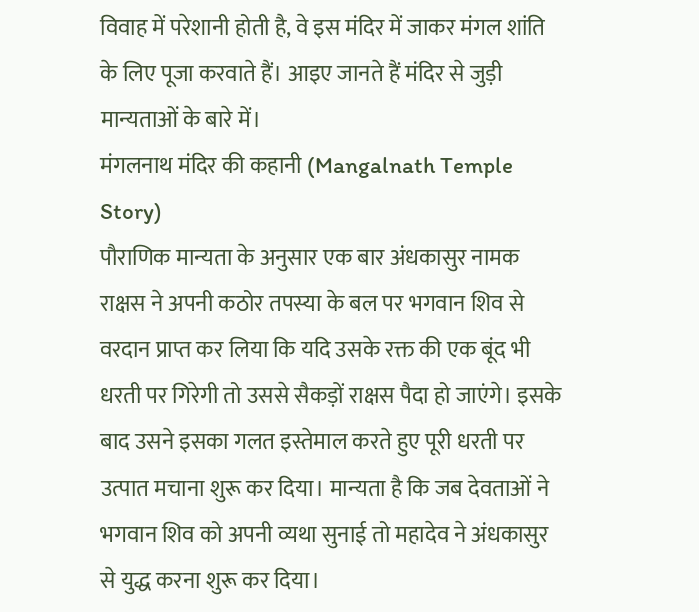विवाह में परेशानी होती है, वे इस मंदिर में जाकर मंगल शांति के लिए पूजा करवाते हैं। आइए जानते हैं मंदिर से जुड़ी मान्यताओं के बारे में।
मंगलनाथ मंदिर की कहानी (Mangalnath Temple Story)
पौराणिक मान्यता के अनुसार एक बार अंधकासुर नामक राक्षस ने अपनी कठोर तपस्या के बल पर भगवान शिव से वरदान प्राप्त कर लिया कि यदि उसके रक्त की एक बूंद भी धरती पर गिरेगी तो उससे सैकड़ों राक्षस पैदा हो जाएंगे। इसके बाद उसने इसका गलत इस्तेमाल करते हुए पूरी धरती पर उत्पात मचाना शुरू कर दिया। मान्यता है कि जब देवताओं ने भगवान शिव को अपनी व्यथा सुनाई तो महादेव ने अंधकासुर से युद्ध करना शुरू कर दिया।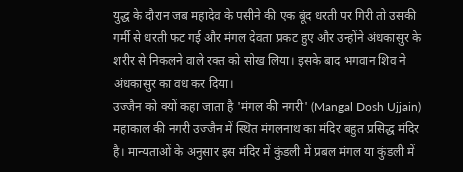युद्ध के दौरान जब महादेव के पसीने की एक बूंद धरती पर गिरी तो उसकी गर्मी से धरती फट गई और मंगल देवता प्रकट हुए और उन्होंने अंधकासुर के शरीर से निकलने वाले रक्त को सोख लिया। इसके बाद भगवान शिव ने अंधकासुर का वध कर दिया।
उज्जैन को क्यों कहा जाता है 'मंगल की नगरी' (Mangal Dosh Ujjain)
महाकाल की नगरी उज्जैन में स्थित मंगलनाथ का मंदिर बहुत प्रसिद्ध मंदिर है। मान्यताओं के अनुसार इस मंदिर में कुंडली में प्रबल मंगल या कुंडली में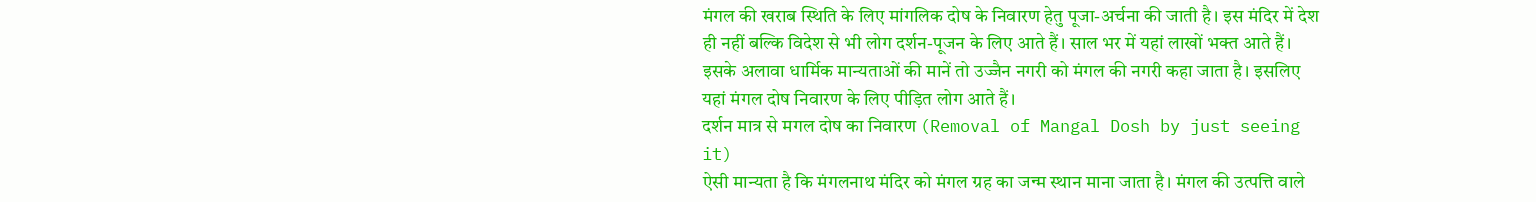मंगल की खराब स्थिति के लिए मांगलिक दोष के निवारण हेतु पूजा-अर्चना की जाती है। इस मंदिर में देश ही नहीं बल्कि विदेश से भी लोग दर्शन-पूजन के लिए आते हैं। साल भर में यहां लाखों भक्त आते हैं। इसके अलावा धार्मिक मान्यताओं की मानें तो उज्जैन नगरी को मंगल की नगरी कहा जाता है। इसलिए यहां मंगल दोष निवारण के लिए पीड़ित लोग आते हैं।
दर्शन मात्र से मगल दोष का निवारण (Removal of Mangal Dosh by just seeing it)
ऐसी मान्यता है कि मंगलनाथ मंदिर को मंगल ग्रह का जन्म स्थान माना जाता है। मंगल की उत्पत्ति वाले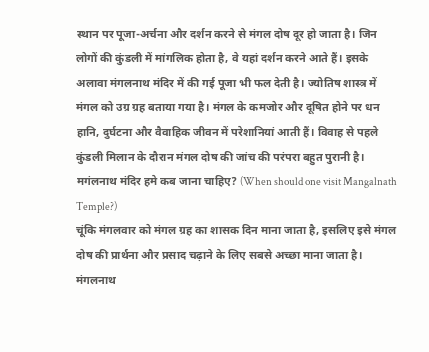स्थान पर पूजा-अर्चना और दर्शन करने से मंगल दोष दूर हो जाता है। जिन लोगों की कुंडली में मांगलिक होता है, वे यहां दर्शन करने आते हैं। इसके अलावा मंगलनाथ मंदिर में की गई पूजा भी फल देती है। ज्योतिष शास्त्र में मंगल को उग्र ग्रह बताया गया है। मंगल के कमजोर और दूषित होने पर धन हानि, दुर्घटना और वैवाहिक जीवन में परेशानियां आती हैं। विवाह से पहले कुंडली मिलान के दौरान मंगल दोष की जांच की परंपरा बहुत पुरानी है।
मगंलनाथ मंदिर हमे कब जाना चाहिए? (When should one visit Mangalnath Temple?)
चूंकि मंगलवार को मंगल ग्रह का शासक दिन माना जाता है, इसलिए इसे मंगल दोष की प्रार्थना और प्रसाद चढ़ाने के लिए सबसे अच्छा माना जाता है। मंगलनाथ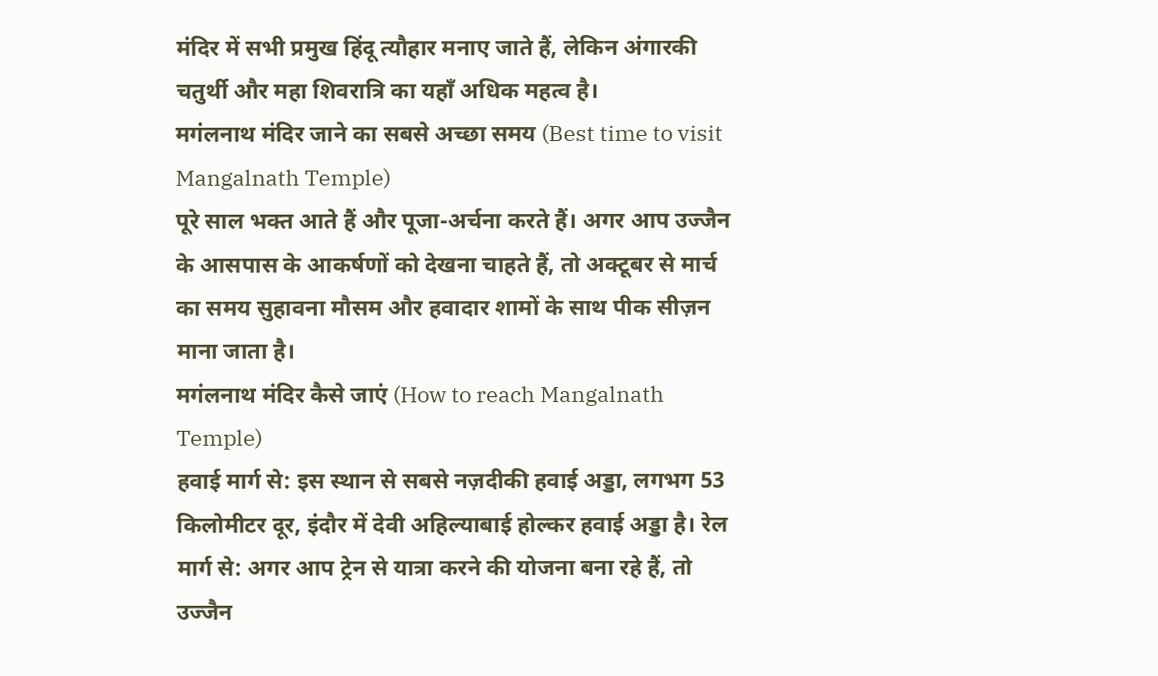मंदिर में सभी प्रमुख हिंदू त्यौहार मनाए जाते हैं, लेकिन अंगारकी चतुर्थी और महा शिवरात्रि का यहाँ अधिक महत्व है।
मगंलनाथ मंदिर जाने का सबसे अच्छा समय (Best time to visit Mangalnath Temple)
पूरे साल भक्त आते हैं और पूजा-अर्चना करते हैं। अगर आप उज्जैन के आसपास के आकर्षणों को देखना चाहते हैं, तो अक्टूबर से मार्च का समय सुहावना मौसम और हवादार शामों के साथ पीक सीज़न माना जाता है।
मगंलनाथ मंदिर कैसे जाएं (How to reach Mangalnath Temple)
हवाई मार्ग से: इस स्थान से सबसे नज़दीकी हवाई अड्डा, लगभग 53 किलोमीटर दूर, इंदौर में देवी अहिल्याबाई होल्कर हवाई अड्डा है। रेल मार्ग से: अगर आप ट्रेन से यात्रा करने की योजना बना रहे हैं, तो उज्जैन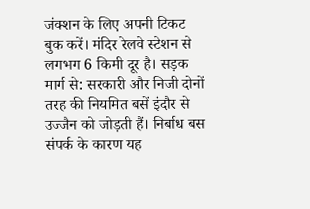जंक्शन के लिए अपनी टिकट बुक करें। मंदिर रेलवे स्टेशन से लगभग 6 किमी दूर है। सड़क मार्ग से: सरकारी और निजी दोनों तरह की नियमित बसें इंदौर से उज्जैन को जोड़ती हैं। निर्बाध बस संपर्क के कारण यह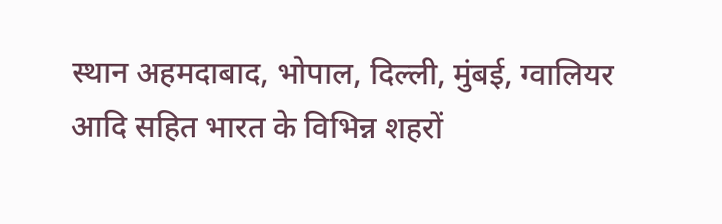स्थान अहमदाबाद, भोपाल, दिल्ली, मुंबई, ग्वालियर आदि सहित भारत के विभिन्न शहरों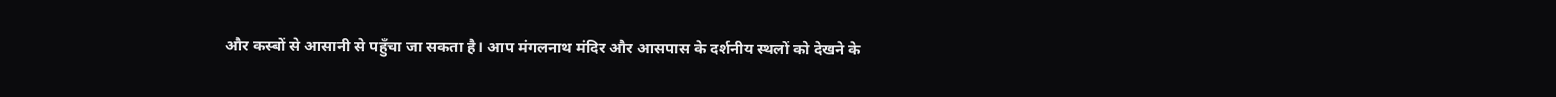और कस्बों से आसानी से पहुँचा जा सकता है। आप मंगलनाथ मंदिर और आसपास के दर्शनीय स्थलों को देखने के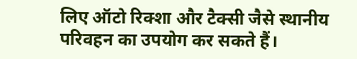लिए ऑटो रिक्शा और टैक्सी जैसे स्थानीय परिवहन का उपयोग कर सकते हैं।